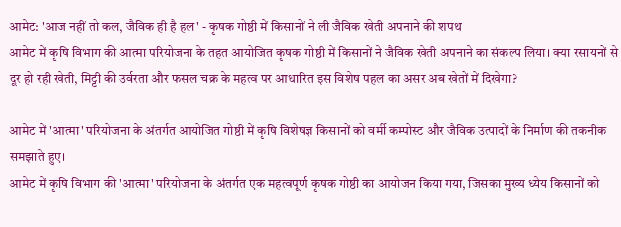आमेट: 'आज नहीं तो कल, जैविक ही है हल' - कृषक गोष्ठी में किसानों ने ली जैविक खेती अपनाने की शपथ
आमेट में कृषि विभाग की आत्मा परियोजना के तहत आयोजित कृषक गोष्ठी में किसानों ने जैविक खेती अपनाने का संकल्प लिया। क्या रसायनों से दूर हो रही खेती, मिट्टी की उर्वरता और फसल चक्र के महत्व पर आधारित इस विशेष पहल का असर अब खेतों में दिखेगा?

आमेट में 'आत्मा' परियोजना के अंतर्गत आयोजित गोष्ठी में कृषि विशेषज्ञ किसानों को वर्मी कम्पोस्ट और जैविक उत्पादों के निर्माण की तकनीक समझाते हुए।
आमेट में कृषि विभाग की 'आत्मा' परियोजना के अंतर्गत एक महत्वपूर्ण कृषक गोष्ठी का आयोजन किया गया, जिसका मुख्य ध्येय किसानों को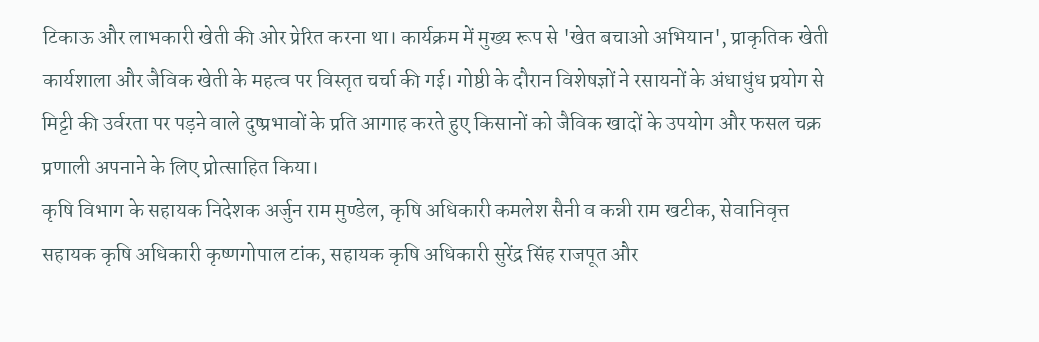टिकाऊ और लाभकारी खेती की ओर प्रेरित करना था। कार्यक्रम में मुख्य रूप से 'खेत बचाओ अभियान', प्राकृतिक खेती कार्यशाला और जैविक खेती के महत्व पर विस्तृत चर्चा की गई। गोष्ठी के दौरान विशेषज्ञों ने रसायनों के अंधाधुंध प्रयोग से मिट्टी की उर्वरता पर पड़ने वाले दुष्प्रभावों के प्रति आगाह करते हुए किसानों को जैविक खादों के उपयोग और फसल चक्र प्रणाली अपनाने के लिए प्रोत्साहित किया।
कृषि विभाग के सहायक निदेशक अर्जुन राम मुण्डेल, कृषि अधिकारी कमलेश सैनी व कन्नी राम खटीक, सेवानिवृत्त सहायक कृषि अधिकारी कृष्णगोपाल टांक, सहायक कृषि अधिकारी सुरेंद्र सिंह राजपूत और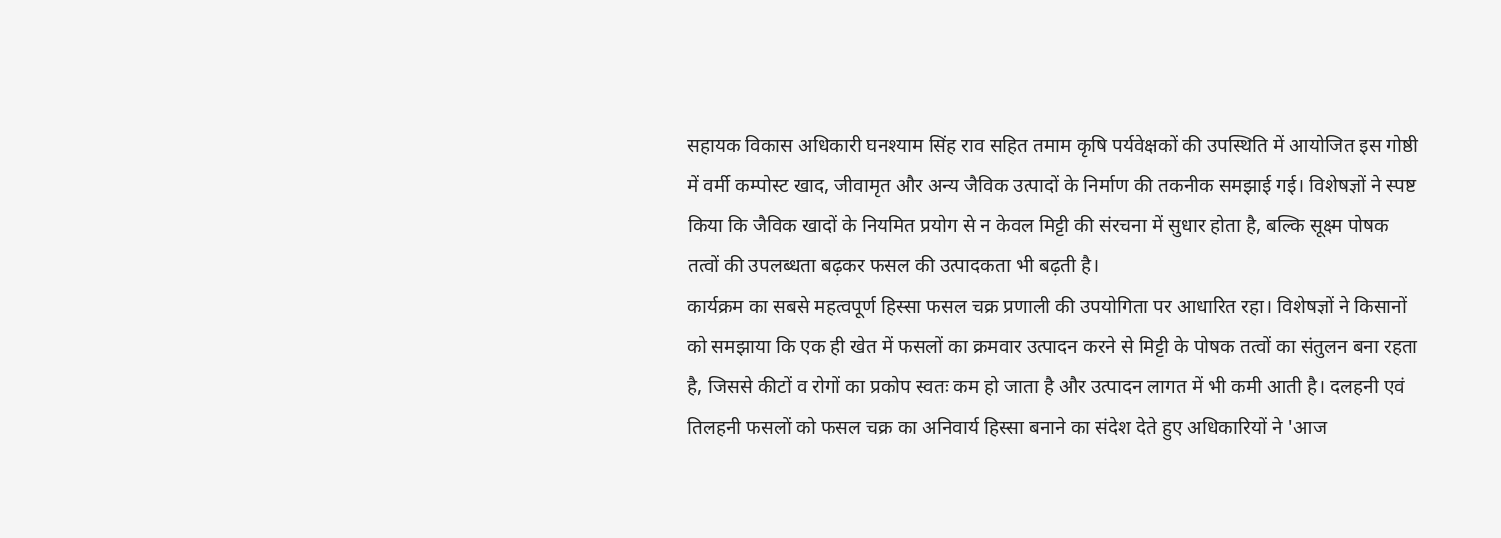सहायक विकास अधिकारी घनश्याम सिंह राव सहित तमाम कृषि पर्यवेक्षकों की उपस्थिति में आयोजित इस गोष्ठी में वर्मी कम्पोस्ट खाद, जीवामृत और अन्य जैविक उत्पादों के निर्माण की तकनीक समझाई गई। विशेषज्ञों ने स्पष्ट किया कि जैविक खादों के नियमित प्रयोग से न केवल मिट्टी की संरचना में सुधार होता है, बल्कि सूक्ष्म पोषक तत्वों की उपलब्धता बढ़कर फसल की उत्पादकता भी बढ़ती है।
कार्यक्रम का सबसे महत्वपूर्ण हिस्सा फसल चक्र प्रणाली की उपयोगिता पर आधारित रहा। विशेषज्ञों ने किसानों को समझाया कि एक ही खेत में फसलों का क्रमवार उत्पादन करने से मिट्टी के पोषक तत्वों का संतुलन बना रहता है, जिससे कीटों व रोगों का प्रकोप स्वतः कम हो जाता है और उत्पादन लागत में भी कमी आती है। दलहनी एवं तिलहनी फसलों को फसल चक्र का अनिवार्य हिस्सा बनाने का संदेश देते हुए अधिकारियों ने 'आज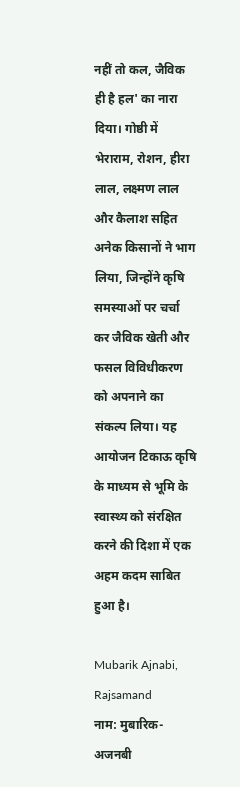नहीं तो कल, जैविक ही है हल' का नारा दिया। गोष्ठी में भेराराम, रोशन, हीरा लाल, लक्ष्मण लाल और कैलाश सहित अनेक किसानों ने भाग लिया, जिन्होंने कृषि समस्याओं पर चर्चा कर जैविक खेती और फसल विविधीकरण को अपनाने का संकल्प लिया। यह आयोजन टिकाऊ कृषि के माध्यम से भूमि के स्वास्थ्य को संरक्षित करने की दिशा में एक अहम कदम साबित हुआ है।

Mubarik Ajnabi, Rajsamand
नाम: मुबारिक-अजनबी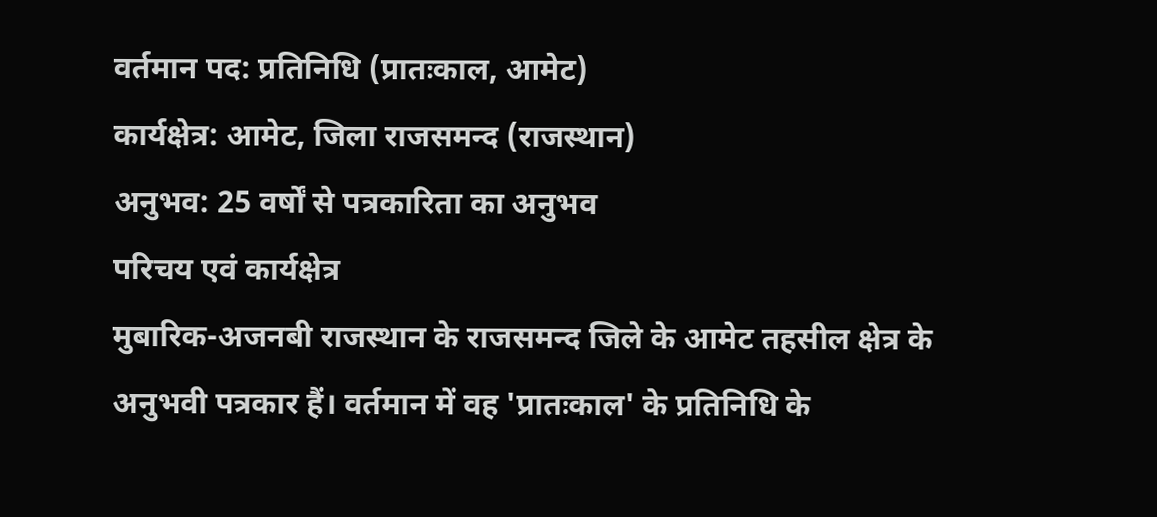वर्तमान पद: प्रतिनिधि (प्रातःकाल, आमेट)
कार्यक्षेत्र: आमेट, जिला राजसमन्द (राजस्थान)
अनुभव: 25 वर्षों से पत्रकारिता का अनुभव
परिचय एवं कार्यक्षेत्र
मुबारिक-अजनबी राजस्थान के राजसमन्द जिले के आमेट तहसील क्षेत्र के अनुभवी पत्रकार हैं। वर्तमान में वह 'प्रातःकाल' के प्रतिनिधि के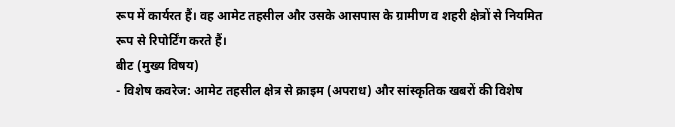रूप में कार्यरत हैं। वह आमेट तहसील और उसके आसपास के ग्रामीण व शहरी क्षेत्रों से नियमित रूप से रिपोर्टिंग करते हैं।
बीट (मुख्य विषय)
- विशेष कवरेज: आमेट तहसील क्षेत्र से क्राइम (अपराध) और सांस्कृतिक खबरों की विशेष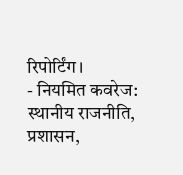रिपोर्टिंग।
- नियमित कवरेज: स्थानीय राजनीति, प्रशासन,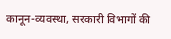कानून-व्यवस्था, सरकारी विभागों की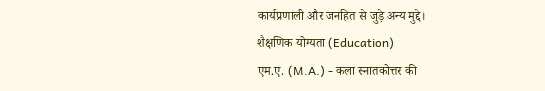कार्यप्रणाली और जनहित से जुड़े अन्य मुद्दे।
शैक्षणिक योग्यता (Education)
एम.ए. (M.A.) - कला स्नातकोत्तर की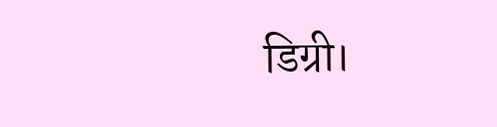डिग्री।